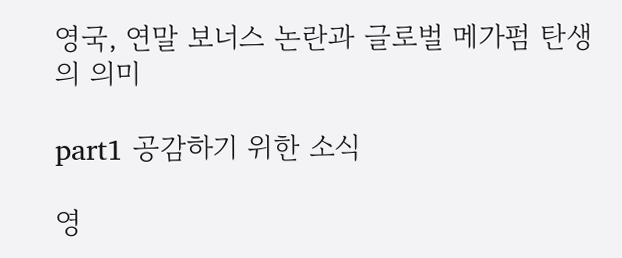영국, 연말 보너스 논란과 글로벌 메가펌 탄생의 의미

part1 공감하기 위한 소식

영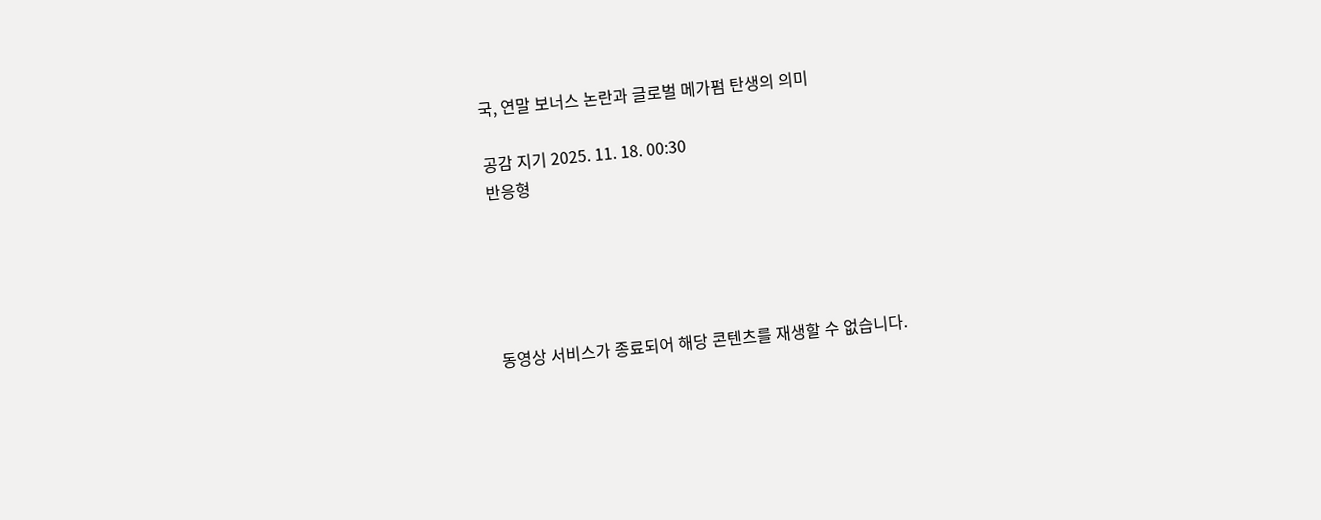국, 연말 보너스 논란과 글로벌 메가펌 탄생의 의미

공감 지기 2025. 11. 18. 00:30
반응형





동영상 서비스가 종료되어 해당 콘텐츠를 재생할 수 없습니다.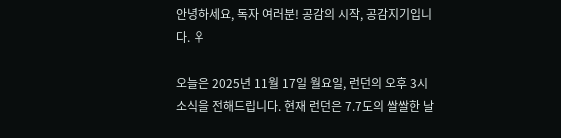안녕하세요, 독자 여러분! 공감의 시작, 공감지기입니다. ♀

오늘은 2025년 11월 17일 월요일, 런던의 오후 3시 소식을 전해드립니다. 현재 런던은 7.7도의 쌀쌀한 날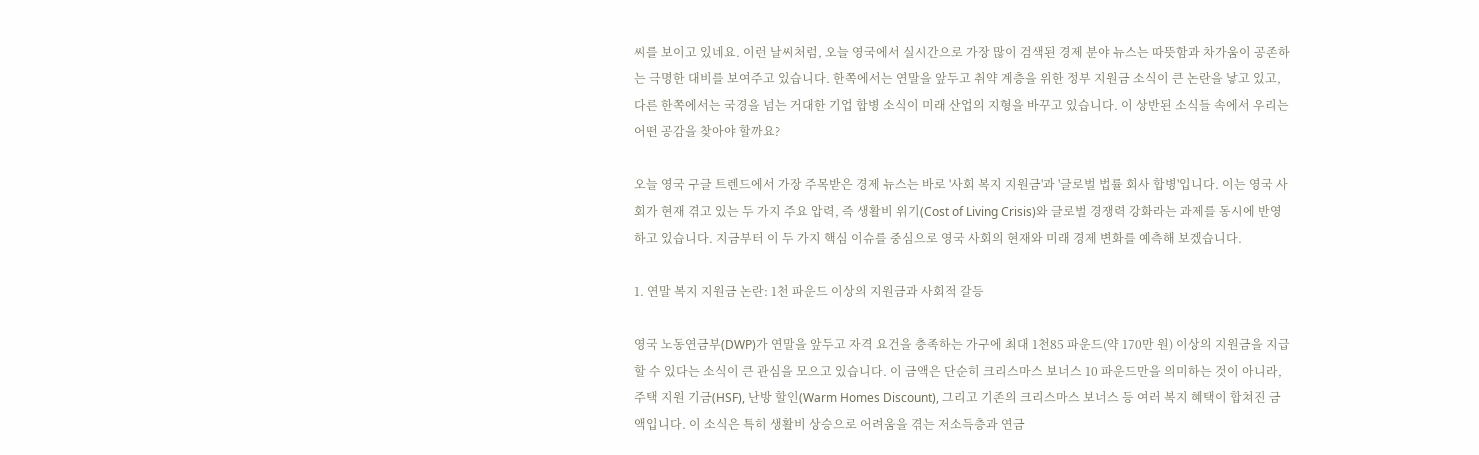씨를 보이고 있네요. 이런 날씨처럼, 오늘 영국에서 실시간으로 가장 많이 검색된 경제 분야 뉴스는 따뜻함과 차가움이 공존하는 극명한 대비를 보여주고 있습니다. 한쪽에서는 연말을 앞두고 취약 계층을 위한 정부 지원금 소식이 큰 논란을 낳고 있고, 다른 한쪽에서는 국경을 넘는 거대한 기업 합병 소식이 미래 산업의 지형을 바꾸고 있습니다. 이 상반된 소식들 속에서 우리는 어떤 공감을 찾아야 할까요?

오늘 영국 구글 트렌드에서 가장 주목받은 경제 뉴스는 바로 '사회 복지 지원금'과 '글로벌 법률 회사 합병'입니다. 이는 영국 사회가 현재 겪고 있는 두 가지 주요 압력, 즉 생활비 위기(Cost of Living Crisis)와 글로벌 경쟁력 강화라는 과제를 동시에 반영하고 있습니다. 지금부터 이 두 가지 핵심 이슈를 중심으로 영국 사회의 현재와 미래 경제 변화를 예측해 보겠습니다.

1. 연말 복지 지원금 논란: 1천 파운드 이상의 지원금과 사회적 갈등

영국 노동연금부(DWP)가 연말을 앞두고 자격 요건을 충족하는 가구에 최대 1천85 파운드(약 170만 원) 이상의 지원금을 지급할 수 있다는 소식이 큰 관심을 모으고 있습니다. 이 금액은 단순히 크리스마스 보너스 10 파운드만을 의미하는 것이 아니라, 주택 지원 기금(HSF), 난방 할인(Warm Homes Discount), 그리고 기존의 크리스마스 보너스 등 여러 복지 혜택이 합쳐진 금액입니다. 이 소식은 특히 생활비 상승으로 어려움을 겪는 저소득층과 연금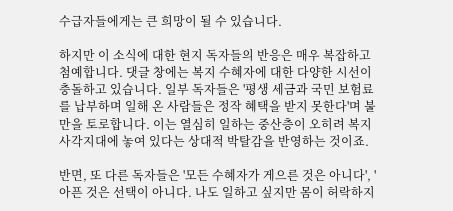수급자들에게는 큰 희망이 될 수 있습니다.

하지만 이 소식에 대한 현지 독자들의 반응은 매우 복잡하고 첨예합니다. 댓글 창에는 복지 수혜자에 대한 다양한 시선이 충돌하고 있습니다. 일부 독자들은 '평생 세금과 국민 보험료를 납부하며 일해 온 사람들은 정작 혜택을 받지 못한다'며 불만을 토로합니다. 이는 열심히 일하는 중산층이 오히려 복지 사각지대에 놓여 있다는 상대적 박탈감을 반영하는 것이죠.

반면, 또 다른 독자들은 '모든 수혜자가 게으른 것은 아니다', '아픈 것은 선택이 아니다. 나도 일하고 싶지만 몸이 허락하지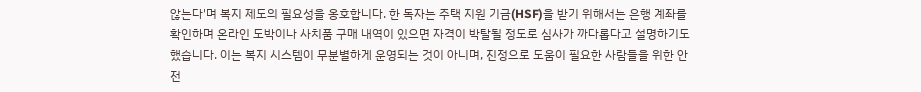않는다'며 복지 제도의 필요성을 옹호합니다. 한 독자는 주택 지원 기금(HSF)을 받기 위해서는 은행 계좌를 확인하며 온라인 도박이나 사치품 구매 내역이 있으면 자격이 박탈될 정도로 심사가 까다롭다고 설명하기도 했습니다. 이는 복지 시스템이 무분별하게 운영되는 것이 아니며, 진정으로 도움이 필요한 사람들을 위한 안전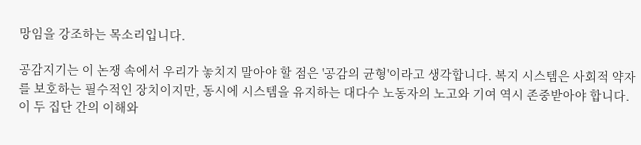망임을 강조하는 목소리입니다.

공감지기는 이 논쟁 속에서 우리가 놓치지 말아야 할 점은 '공감의 균형'이라고 생각합니다. 복지 시스템은 사회적 약자를 보호하는 필수적인 장치이지만, 동시에 시스템을 유지하는 대다수 노동자의 노고와 기여 역시 존중받아야 합니다. 이 두 집단 간의 이해와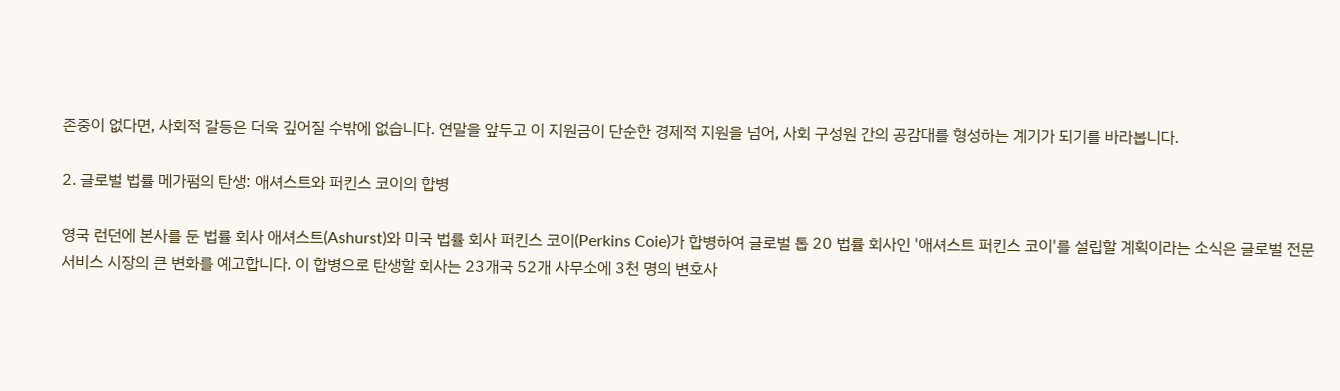존중이 없다면, 사회적 갈등은 더욱 깊어질 수밖에 없습니다. 연말을 앞두고 이 지원금이 단순한 경제적 지원을 넘어, 사회 구성원 간의 공감대를 형성하는 계기가 되기를 바라봅니다.

2. 글로벌 법률 메가펌의 탄생: 애셔스트와 퍼킨스 코이의 합병

영국 런던에 본사를 둔 법률 회사 애셔스트(Ashurst)와 미국 법률 회사 퍼킨스 코이(Perkins Coie)가 합병하여 글로벌 톱 20 법률 회사인 '애셔스트 퍼킨스 코이'를 설립할 계획이라는 소식은 글로벌 전문 서비스 시장의 큰 변화를 예고합니다. 이 합병으로 탄생할 회사는 23개국 52개 사무소에 3천 명의 변호사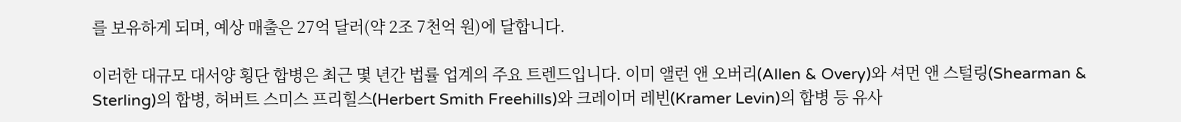를 보유하게 되며, 예상 매출은 27억 달러(약 2조 7천억 원)에 달합니다.

이러한 대규모 대서양 횡단 합병은 최근 몇 년간 법률 업계의 주요 트렌드입니다. 이미 앨런 앤 오버리(Allen & Overy)와 셔먼 앤 스털링(Shearman & Sterling)의 합병, 허버트 스미스 프리힐스(Herbert Smith Freehills)와 크레이머 레빈(Kramer Levin)의 합병 등 유사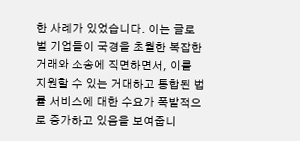한 사례가 있었습니다. 이는 글로벌 기업들이 국경을 초월한 복잡한 거래와 소송에 직면하면서, 이를 지원할 수 있는 거대하고 통합된 법률 서비스에 대한 수요가 폭발적으로 증가하고 있음을 보여줍니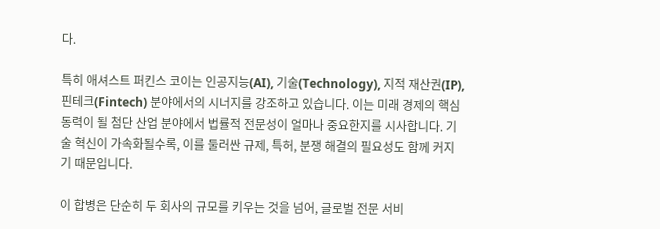다.

특히 애셔스트 퍼킨스 코이는 인공지능(AI), 기술(Technology), 지적 재산권(IP), 핀테크(Fintech) 분야에서의 시너지를 강조하고 있습니다. 이는 미래 경제의 핵심 동력이 될 첨단 산업 분야에서 법률적 전문성이 얼마나 중요한지를 시사합니다. 기술 혁신이 가속화될수록, 이를 둘러싼 규제, 특허, 분쟁 해결의 필요성도 함께 커지기 때문입니다.

이 합병은 단순히 두 회사의 규모를 키우는 것을 넘어, 글로벌 전문 서비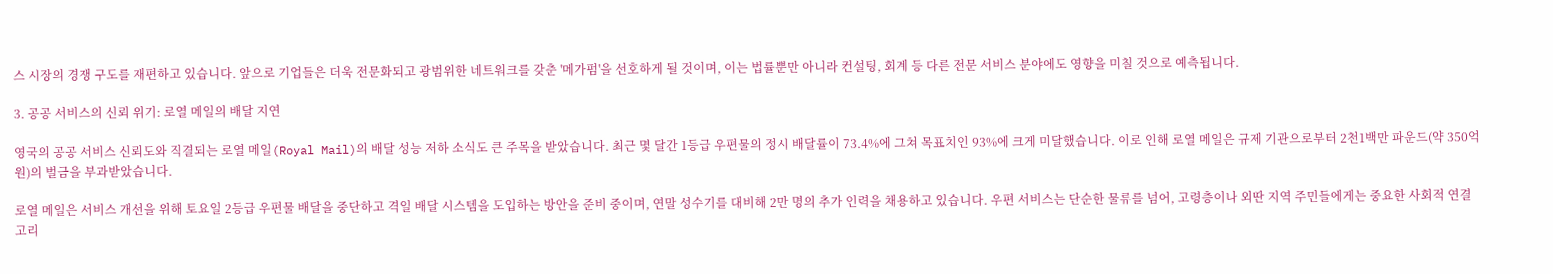스 시장의 경쟁 구도를 재편하고 있습니다. 앞으로 기업들은 더욱 전문화되고 광범위한 네트워크를 갖춘 '메가펌'을 선호하게 될 것이며, 이는 법률뿐만 아니라 컨설팅, 회계 등 다른 전문 서비스 분야에도 영향을 미칠 것으로 예측됩니다.

3. 공공 서비스의 신뢰 위기: 로열 메일의 배달 지연

영국의 공공 서비스 신뢰도와 직결되는 로열 메일(Royal Mail)의 배달 성능 저하 소식도 큰 주목을 받았습니다. 최근 몇 달간 1등급 우편물의 정시 배달률이 73.4%에 그쳐 목표치인 93%에 크게 미달했습니다. 이로 인해 로열 메일은 규제 기관으로부터 2천1백만 파운드(약 350억 원)의 벌금을 부과받았습니다.

로열 메일은 서비스 개선을 위해 토요일 2등급 우편물 배달을 중단하고 격일 배달 시스템을 도입하는 방안을 준비 중이며, 연말 성수기를 대비해 2만 명의 추가 인력을 채용하고 있습니다. 우편 서비스는 단순한 물류를 넘어, 고령층이나 외딴 지역 주민들에게는 중요한 사회적 연결고리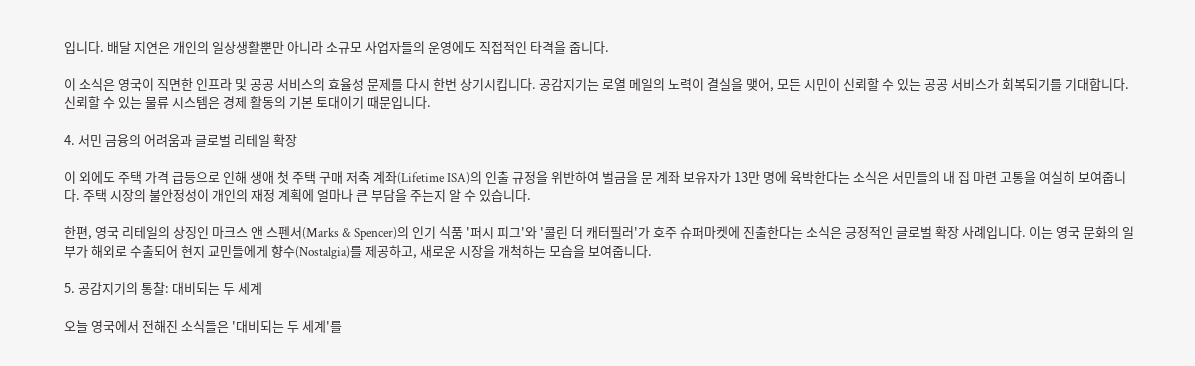입니다. 배달 지연은 개인의 일상생활뿐만 아니라 소규모 사업자들의 운영에도 직접적인 타격을 줍니다.

이 소식은 영국이 직면한 인프라 및 공공 서비스의 효율성 문제를 다시 한번 상기시킵니다. 공감지기는 로열 메일의 노력이 결실을 맺어, 모든 시민이 신뢰할 수 있는 공공 서비스가 회복되기를 기대합니다. 신뢰할 수 있는 물류 시스템은 경제 활동의 기본 토대이기 때문입니다.

4. 서민 금융의 어려움과 글로벌 리테일 확장

이 외에도 주택 가격 급등으로 인해 생애 첫 주택 구매 저축 계좌(Lifetime ISA)의 인출 규정을 위반하여 벌금을 문 계좌 보유자가 13만 명에 육박한다는 소식은 서민들의 내 집 마련 고통을 여실히 보여줍니다. 주택 시장의 불안정성이 개인의 재정 계획에 얼마나 큰 부담을 주는지 알 수 있습니다.

한편, 영국 리테일의 상징인 마크스 앤 스펜서(Marks & Spencer)의 인기 식품 '퍼시 피그'와 '콜린 더 캐터필러'가 호주 슈퍼마켓에 진출한다는 소식은 긍정적인 글로벌 확장 사례입니다. 이는 영국 문화의 일부가 해외로 수출되어 현지 교민들에게 향수(Nostalgia)를 제공하고, 새로운 시장을 개척하는 모습을 보여줍니다.

5. 공감지기의 통찰: 대비되는 두 세계

오늘 영국에서 전해진 소식들은 '대비되는 두 세계'를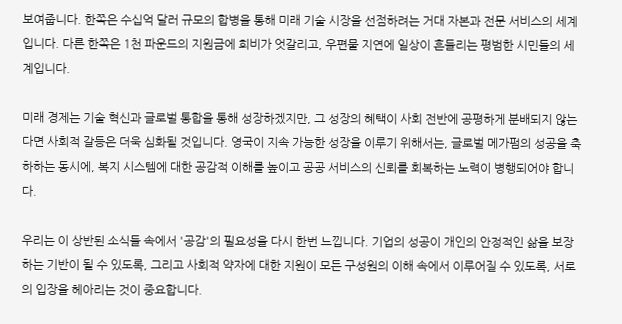보여줍니다. 한쪽은 수십억 달러 규모의 합병을 통해 미래 기술 시장을 선점하려는 거대 자본과 전문 서비스의 세계입니다. 다른 한쪽은 1천 파운드의 지원금에 희비가 엇갈리고, 우편물 지연에 일상이 흔들리는 평범한 시민들의 세계입니다.

미래 경제는 기술 혁신과 글로벌 통합을 통해 성장하겠지만, 그 성장의 혜택이 사회 전반에 공평하게 분배되지 않는다면 사회적 갈등은 더욱 심화될 것입니다. 영국이 지속 가능한 성장을 이루기 위해서는, 글로벌 메가펌의 성공을 축하하는 동시에, 복지 시스템에 대한 공감적 이해를 높이고 공공 서비스의 신뢰를 회복하는 노력이 병행되어야 합니다.

우리는 이 상반된 소식들 속에서 '공감'의 필요성을 다시 한번 느낍니다. 기업의 성공이 개인의 안정적인 삶을 보장하는 기반이 될 수 있도록, 그리고 사회적 약자에 대한 지원이 모든 구성원의 이해 속에서 이루어질 수 있도록, 서로의 입장을 헤아리는 것이 중요합니다.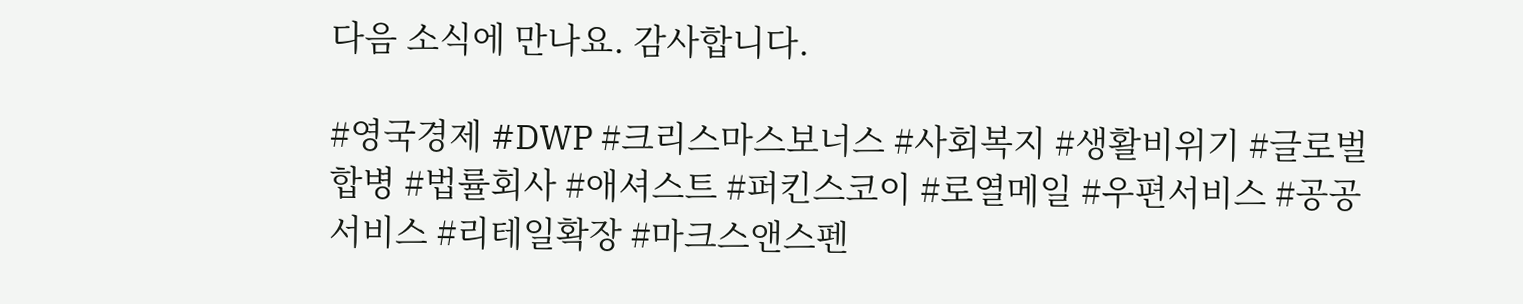다음 소식에 만나요. 감사합니다.

#영국경제 #DWP #크리스마스보너스 #사회복지 #생활비위기 #글로벌합병 #법률회사 #애셔스트 #퍼킨스코이 #로열메일 #우편서비스 #공공서비스 #리테일확장 #마크스앤스펜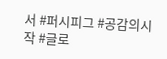서 #퍼시피그 #공감의시작 #글로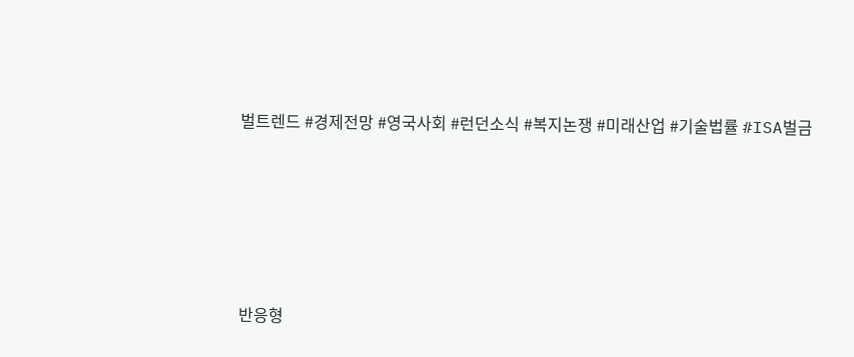벌트렌드 #경제전망 #영국사회 #런던소식 #복지논쟁 #미래산업 #기술법률 #ISA벌금





반응형